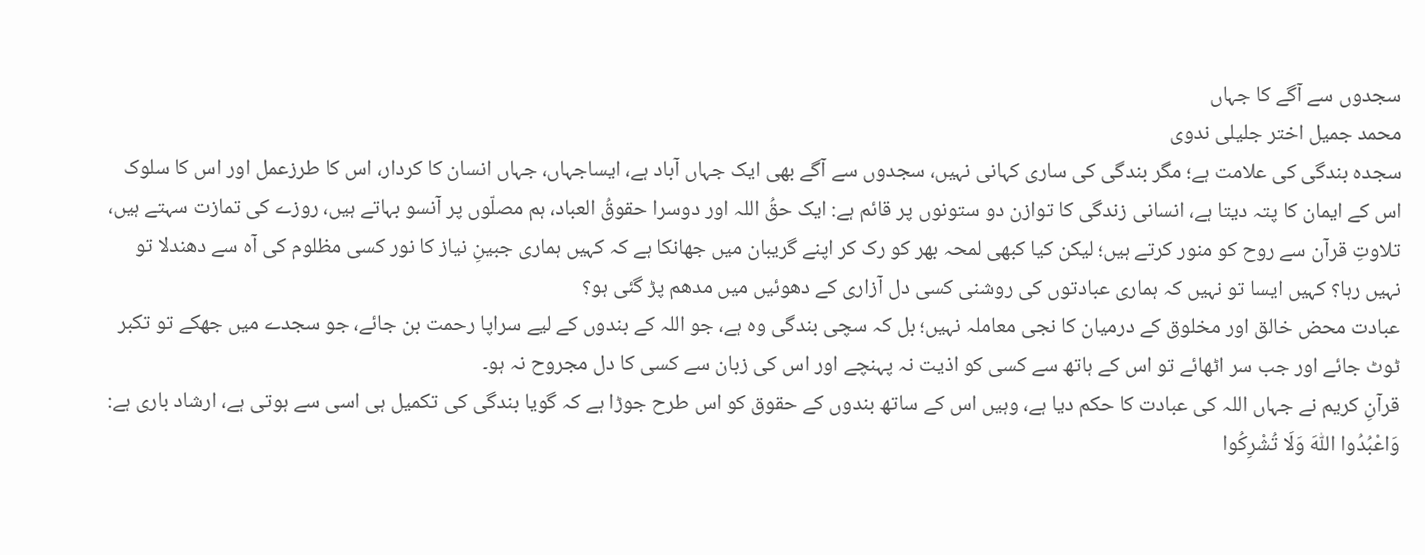سجدوں سے آگے کا جہاں
محمد جمیل اختر جلیلی ندوی
سجدہ بندگی کی علامت ہے؛ مگر بندگی کی ساری کہانی نہیں، سجدوں سے آگے بھی ایک جہاں آباد ہے، ایساجہاں، جہاں انسان کا کردار، اس کا طرزعمل اور اس کا سلوک اس کے ایمان کا پتہ دیتا ہے، انسانی زندگی کا توازن دو ستونوں پر قائم ہے: ایک حقُ اللہ اور دوسرا حقوقُ العباد، ہم مصلّوں پر آنسو بہاتے ہیں، روزے کی تمازت سہتے ہیں، تلاوتِ قرآن سے روح کو منور کرتے ہیں؛ لیکن کیا کبھی لمحہ بھر کو رک کر اپنے گریبان میں جھانکا ہے کہ کہیں ہماری جبینِ نیاز کا نور کسی مظلوم کی آہ سے دھندلا تو نہیں رہا؟ کہیں ایسا تو نہیں کہ ہماری عبادتوں کی روشنی کسی دل آزاری کے دھوئیں میں مدھم پڑ گئی ہو؟
عبادت محض خالق اور مخلوق کے درمیان کا نجی معاملہ نہیں؛ بل کہ سچی بندگی وہ ہے، جو اللہ کے بندوں کے لیے سراپا رحمت بن جائے، جو سجدے میں جھکے تو تکبر ٹوٹ جائے اور جب سر اٹھائے تو اس کے ہاتھ سے کسی کو اذیت نہ پہنچے اور اس کی زبان سے کسی کا دل مجروح نہ ہو۔
قرآنِ کریم نے جہاں اللہ کی عبادت کا حکم دیا ہے، وہیں اس کے ساتھ بندوں کے حقوق کو اس طرح جوڑا ہے کہ گویا بندگی کی تکمیل ہی اسی سے ہوتی ہے، ارشاد باری ہے:
وَاعْبُدُوا اللّٰهَ وَلَا تُشْرِكُوا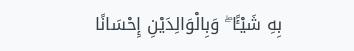بِهِ شَيْـًٔا ۖ وَبِالْوَالِدَيْنِ إِحْسَانًا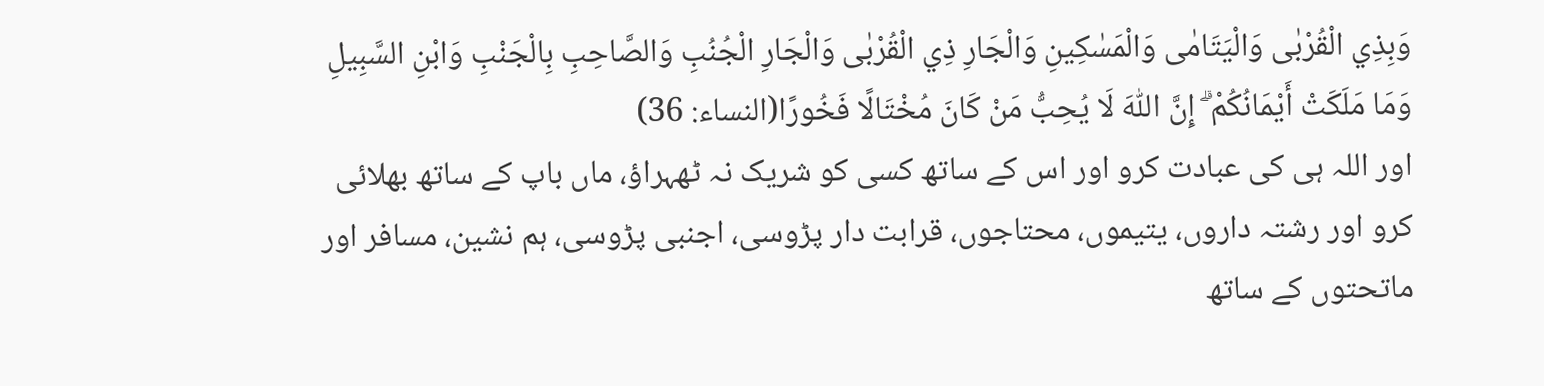وَبِذِي الْقُرْبٰى وَالْيَتَامٰى وَالْمَسٰكِينِ وَالْجَارِ ذِي الْقُرْبٰى وَالْجَارِ الْجُنُبِ وَالصَّاحِبِ بِالْجَنْبِ وَابْنِ السَّبِيلِ وَمَا مَلَكَتْ أَيْمَانُكُمْ ۗ إِنَّ اللّٰهَ لَا يُحِبُّ مَنْ كَانَ مُخْتَالًا فَخُورًا(النساء: 36)
اور اللہ ہی کی عبادت کرو اور اس کے ساتھ کسی کو شریک نہ ٹھہراؤ، ماں باپ کے ساتھ بھلائی کرو اور رشتہ داروں، یتیموں، محتاجوں، قرابت دار پڑوسی، اجنبی پڑوسی، ہم نشین، مسافر اور ماتحتوں کے ساتھ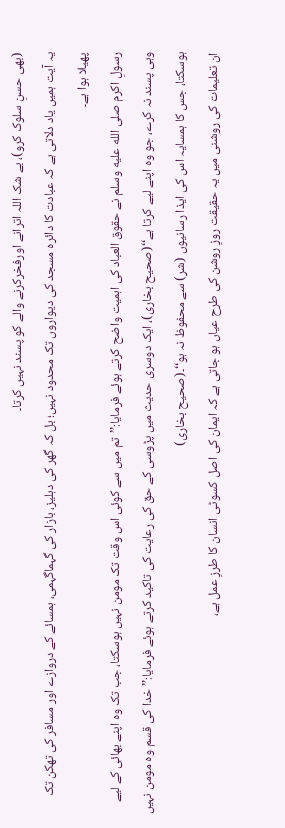(بھی حسنِ سلوک کرو)، بے شک اللہ اترانے اورفخرکرنے والے کو پسند نہیں کرتا۔
یہ آیت ہمیں یاد دلاتی ہے کہ عبادت کا دائرہ مسجد کی دیواروں تک محدود نہیں؛ بل کہ گھر کی دہلیز، بازار کی گہماگہمی، ہمسائے کے دروازے اور مسافر کی تھکن تک پھیلا ہوا ہے۔
رسولِ اکرم صلى الله عليه وسلم نے حقوق العباد کی اہمیت واضح کرتے ہوئے فرمایا:’’تم میں سے کوئی اس وقت تک مومن نہیں ہوسکتا، جب تک وہ اپنے بھائی کے لیے وہی پسند نہ کرے، جو وہ اپنے لیے کرتا ہے‘‘(صحیح بخاری)، ایک دوسری حدیث میں پڑوسی کے حق کی رعایت کی تاکید کرتے ہوئے فرمایا:’’خدا کی قسم وہ مومن نہیں ہوسکتا، جس کا ہمسایہ اس کی ایذا رسانیوں (شر) سے محفوظ نہ ہو‘‘۔(صحیح بخاری)
ان تعلیمات کی روشنی میں یہ حقیقت روزِ روشن کی طرح عیاں ہو جاتی ہے کہ ایمان کی اصل کسوٹی انسان کا طرزِ عمل ہے،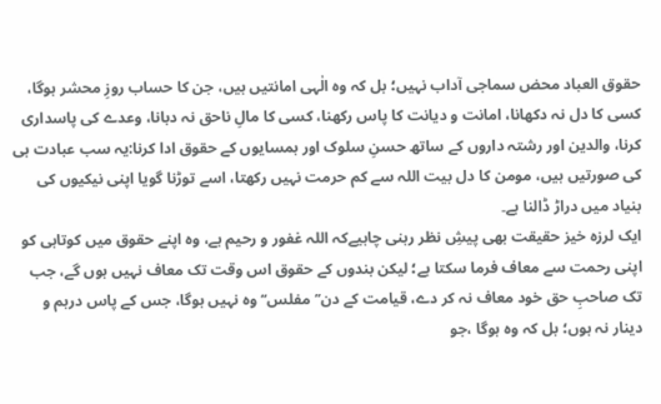حقوق العباد محض سماجی آداب نہیں؛ بل کہ وہ الٰہی امانتیں ہیں، جن کا حساب روزِ محشر ہوگا، کسی کا دل نہ دکھانا، امانت و دیانت کا پاس رکھنا، کسی کا مالِ ناحق نہ دبانا، وعدے کی پاسداری کرنا، والدین اور رشتہ داروں کے ساتھ حسنِ سلوک اور ہمسایوں کے حقوق ادا کرنا:یہ سب عبادت ہی کی صورتیں ہیں، مومن کا دل بیت اللہ سے کم حرمت نہیں رکھتا، اسے توڑنا گویا اپنی نیکیوں کی بنیاد میں دراڑ ڈالنا ہے۔
ایک لرزہ خیز حقیقت بھی پیشِ نظر رہنی چاہیےکہ اللہ غفور و رحیم ہے، وہ اپنے حقوق میں کوتاہی کو اپنی رحمت سے معاف فرما سکتا ہے؛ لیکن بندوں کے حقوق اس وقت تک معاف نہیں ہوں گے، جب تک صاحبِ حق خود معاف نہ کر دے، قیامت کے دن’’مفلس‘‘ وہ نہیں ہوگا، جس کے پاس درہم و دینار نہ ہوں؛ بل کہ وہ ہوگا ،جو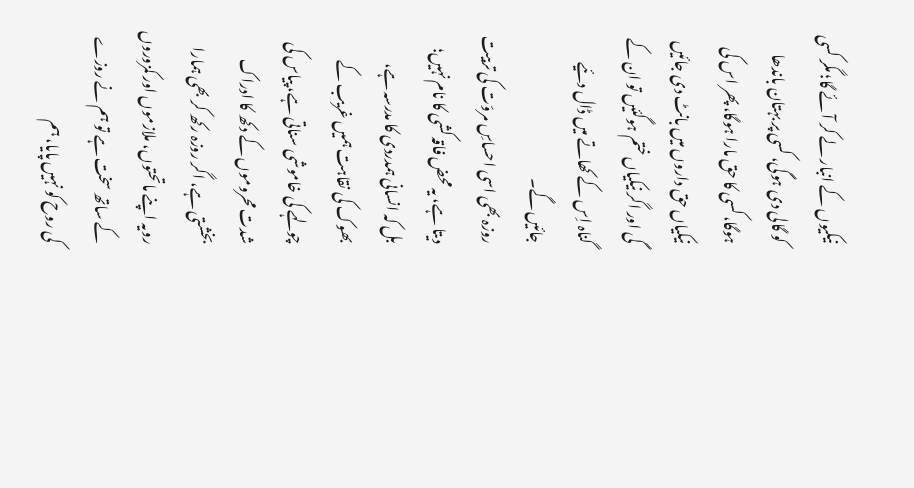نیکیوں کے انبار لے کر آئے گا؛ مگر کسی کو گالی دی ہوگی، کسی پر بہتان باندھا ہوگا، کسی کا حق مارا ہوگا، پھر اس کی نیکیاں حق داروں میں بانٹ دی جائیں گی اور اگر نیکیاں ختم ہوگئیں تو ان کے گناہ اِس کے کھاتے میں ڈال دئیے جائیں گے۔
روزہ بھی اسی احساسِ مروّت کی تربیت دیتا ہے، یہ محض فاقہ کشی کا نام نہیں؛ بل کہ انسانی ہمدردی کا مدرسہ ہے، بھوک کی نقاہت ہمیں غریب کے چولہے کی خاموشی سناتی ہے، پیاس کی شدت محروموں کے دکھ کا ادراک بخشتی ہے، اگر روزہ رکھ کر بھی ہمارا رویہ اپنے ماتحتوں، ملازموں اور کمزوروں کے ساتھ سخت ہے تو ہم نے روزے کی روح کو نہیں پایا، ہم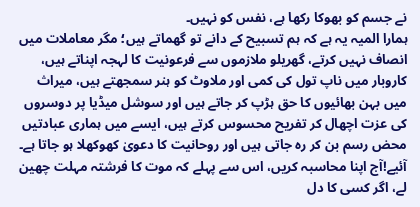نے جسم کو بھوکا رکھا ہے، نفس کو نہیں۔
ہمارا المیہ یہ ہے کہ ہم تسبیح کے دانے تو گھماتے ہیں؛ مگر معاملات میں انصاف نہیں کرتے، گھریلو ملازموں سے فرعونیت کا لہجہ اپناتے ہیں، کاروبار میں ناپ تول کی کمی اور ملاوٹ کو ہنر سمجھتے ہیں، میراث میں بہن بھائیوں کا حق ہڑپ کر جاتے ہیں اور سوشل میڈیا پر دوسروں کی عزت اچھال کر تفریح محسوس کرتے ہیں، ایسے میں ہماری عبادتیں محض رسم بن کر رہ جاتی ہیں اور روحانیت کا دعویٰ کھوکھلا ہو جاتا ہے۔
آئیے!آج اپنا محاسبہ کریں، اس سے پہلے کہ موت کا فرشتہ مہلت چھین لے، اگر کسی کا دل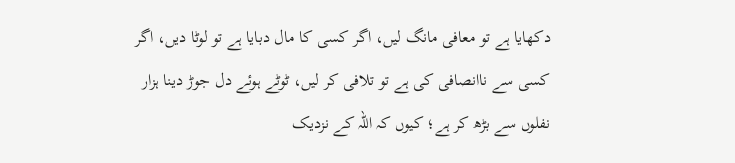دکھایا ہے تو معافی مانگ لیں، اگر کسی کا مال دبایا ہے تو لوٹا دیں، اگر کسی سے ناانصافی کی ہے تو تلافی کر لیں، ٹوٹے ہوئے دل جوڑ دینا ہزار نفلوں سے بڑھ کر ہے؛ کیوں کہ اللہ کے نزدیک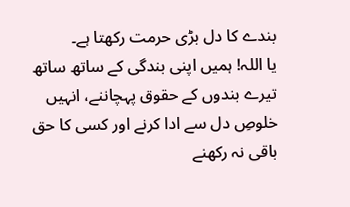بندے کا دل بڑی حرمت رکھتا ہے۔
یا اللہ! ہمیں اپنی بندگی کے ساتھ ساتھ تیرے بندوں کے حقوق پہچاننے، انہیں خلوصِ دل سے ادا کرنے اور کسی کا حق باقی نہ رکھنے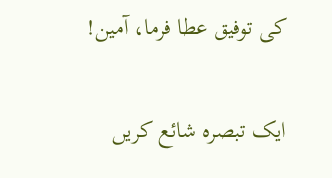کی توفیق عطا فرما، آمین!

ایک تبصرہ شائع کریں